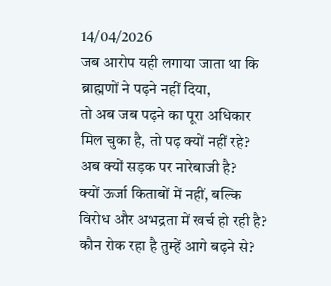14/04/2026
जब आरोप यही लगाया जाता था कि ब्राह्मणों ने पढ़ने नहीं दिया,
तो अब जब पढ़ने का पूरा अधिकार मिल चुका है, तो पढ़ क्यों नहीं रहे?
अब क्यों सड़क पर नारेबाजी है?
क्यों ऊर्जा किताबों में नहीं, बल्कि विरोध और अभद्रता में खर्च हो रही है?
कौन रोक रहा है तुम्हें आगे बढ़ने से?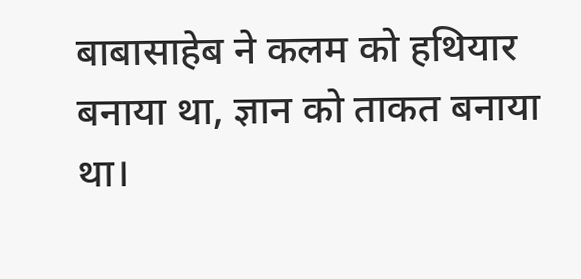बाबासाहेब ने कलम को हथियार बनाया था, ज्ञान को ताकत बनाया था।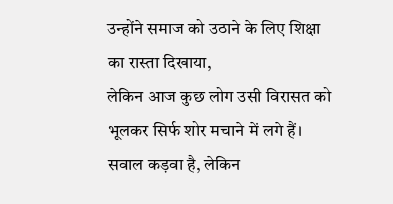उन्होंने समाज को उठाने के लिए शिक्षा का रास्ता दिखाया,
लेकिन आज कुछ लोग उसी विरासत को भूलकर सिर्फ शोर मचाने में लगे हैं।
सवाल कड़वा है, लेकिन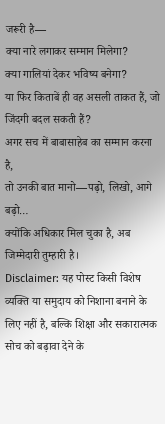जरूरी है—
क्या नारे लगाकर सम्मान मिलेगा?
क्या गालियां देकर भविष्य बनेगा?
या फिर किताबें ही वह असली ताकत हैं, जो जिंदगी बदल सकती हैं?
अगर सच में बाबासाहेब का सम्मान करना है,
तो उनकी बात मानो—पढ़ो, लिखो, आगे बढ़ो…
क्योंकि अधिकार मिल चुका है, अब जिम्मेदारी तुम्हारी है।
Disclaimer: यह पोस्ट किसी विशेष व्यक्ति या समुदाय को निशाना बनाने के लिए नहीं है, बल्कि शिक्षा और सकारात्मक सोच को बढ़ावा देने के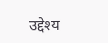उद्देश्य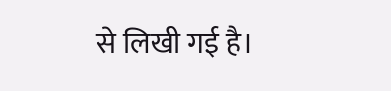से लिखी गई है।